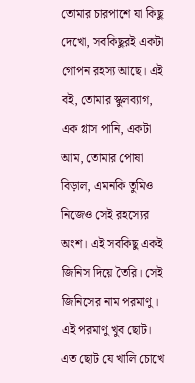তোমার চারপাশে যা কিছু দেখো, সবকিছুরই একটা গোপন রহস্য আছে। এই বই, তোমার স্কুলব্যাগ, এক গ্লাস পানি, একটা আম, তোমার পোষা বিড়াল, এমনকি তুমিও নিজেও সেই রহস্যের অংশ। এই সবকিছু একই জিনিস দিয়ে তৈরি। সেই জিনিসের নাম পরমাণু। এই পরমাণু খুব ছোট। এত ছোট যে খালি চোখে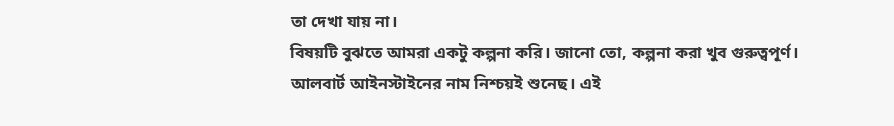তা দেখা যায় না।
বিষয়টি বুঝতে আমরা একটু কল্পনা করি। জানো তো, কল্পনা করা খুব গুরুত্বপূর্ণ। আলবার্ট আইনস্টাইনের নাম নিশ্চয়ই শুনেছ। এই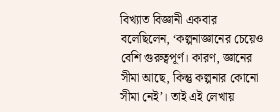বিখ্যাত বিজ্ঞানী একবার বলেছিলেন, ‘কল্পনাজ্ঞানের চেয়েও বেশি গুরুত্বপূর্ণ। কারণ, জ্ঞানের সীমা আছে, কিন্তু কল্পনার কোনো সীমা নেই’। তাই এই লেখায়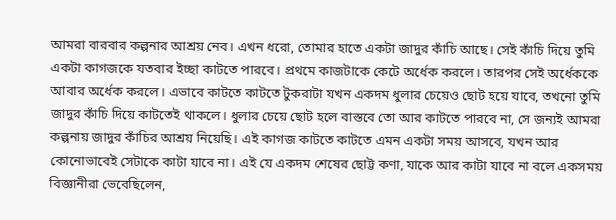আমরা বারবার কল্পনার আশ্রয় নেব। এখন ধরো, তোমার হাতে একটা জাদুর কাঁচি আছে। সেই কাঁচি দিয়ে তুমি একটা কাগজকে যতবার ইচ্ছা কাটতে পারবে। প্রথমে কাজটাকে কেটে অর্ধেক করলে। তারপর সেই অর্ধেককে আবার অর্ধেক করলে। এভাবে কাটতে কাটতে টুকরাটা যখন একদম ধুলার চেয়েও ছোট হয়ে যাবে, তখনো তুমি জাদুর কাঁচি দিয়ে কাটতেই থাকলে। ধুলার চেয়ে ছোট হলে বাস্তবে তো আর কাটতে পারবে না, সে জন্যই আমরা কল্পনায় জাদুর কাঁচির আশ্রয় নিয়েছি। এই কাগজ কাটতে কাটতে এমন একটা সময় আসবে, যখন আর কোনোভাবেই সেটাকে কাটা যাবে না। এই যে একদম শেষের ছোট্ট কণা, যাকে আর কাটা যাবে না বলে একসময় বিজ্ঞানীরা ভেবেছিলেন,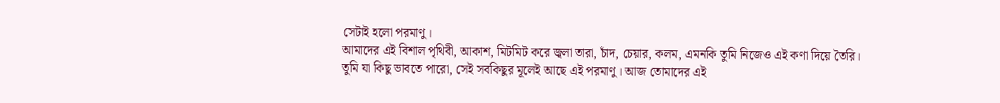সেটাই হলো পরমাণু।
আমাদের এই বিশাল পৃথিবী, আকাশ, মিটমিট করে জ্বলা তারা, চাঁদ, চেয়ার, কলম, এমনকি তুমি নিজেও এই কণা দিয়ে তৈরি। তুমি যা কিছু ভাবতে পারো, সেই সবকিছুর মূলেই আছে এই পরমাণু। আজ তোমাদের এই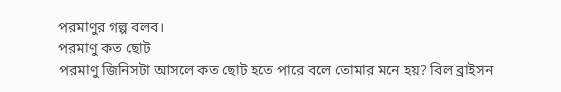পরমাণুর গল্প বলব।
পরমাণু কত ছোট
পরমাণু জিনিসটা আসলে কত ছোট হতে পারে বলে তোমার মনে হয়? বিল ব্রাইসন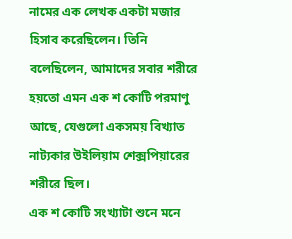নামের এক লেখক একটা মজার হিসাব করেছিলেন। তিনি বলেছিলেন, আমাদের সবার শরীরে হয়তো এমন এক শ কোটি পরমাণু আছে, যেগুলো একসময় বিখ্যাত নাট্যকার উইলিয়াম শেক্সপিয়ারের শরীরে ছিল।
এক শ কোটি সংখ্যাটা শুনে মনে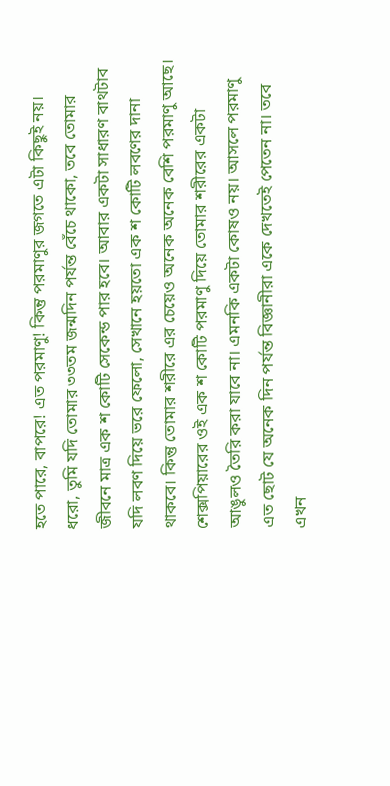হতে পারে, বাপরে! এত পরমাণু! কিন্তু পরমাণুর জগতে এটা কিছুই নয়। ধরো, তুমি যদি তোমার ৩৩তম জন্মদিন পর্যন্ত বেঁচে থাকো, তবে তোমার জীবনে মাত্র এক শ কোটি সেকেন্ড পার হবে। আবার একটা সাধারণ বাথটাব যদি লবণ দিয়ে ভরে ফেলো, সেখানে হয়তো এক শ কোটি লবণের দানা থাকবে। কিন্তু তোমার শরীরে এর চেয়েও অনেক অনেক বেশি পরমাণু আছে। শেক্সপিয়ারের ওই এক শ কোটি পরমাণু দিয়ে তোমার শরীরের একটা আঙুলও তৈরি করা যাবে না। এমনকি একটা কোষও নয়। আসলে পরমাণু এত ছোট যে অনেক দিন পর্যন্ত বিজ্ঞানীরা একে দেখতেই পেতেন না। তবে এখন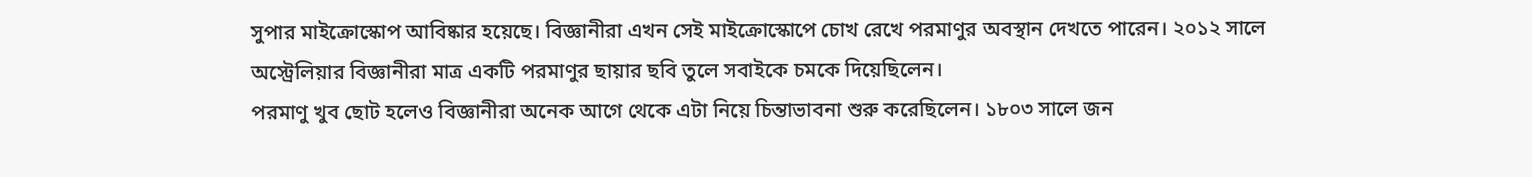সুপার মাইক্রোস্কোপ আবিষ্কার হয়েছে। বিজ্ঞানীরা এখন সেই মাইক্রোস্কোপে চোখ রেখে পরমাণুর অবস্থান দেখতে পারেন। ২০১২ সালে অস্ট্রেলিয়ার বিজ্ঞানীরা মাত্র একটি পরমাণুর ছায়ার ছবি তুলে সবাইকে চমকে দিয়েছিলেন।
পরমাণু খুব ছোট হলেও বিজ্ঞানীরা অনেক আগে থেকে এটা নিয়ে চিন্তাভাবনা শুরু করেছিলেন। ১৮০৩ সালে জন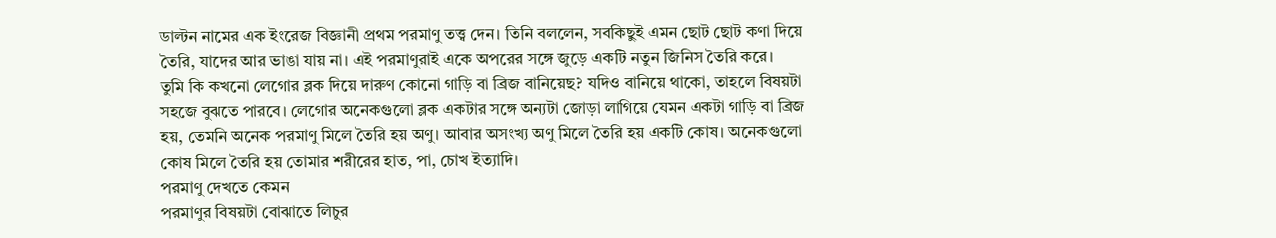ডাল্টন নামের এক ইংরেজ বিজ্ঞানী প্রথম পরমাণু তত্ত্ব দেন। তিনি বললেন, সবকিছুই এমন ছোট ছোট কণা দিয়ে তৈরি, যাদের আর ভাঙা যায় না। এই পরমাণুরাই একে অপরের সঙ্গে জুড়ে একটি নতুন জিনিস তৈরি করে।
তুমি কি কখনো লেগোর ব্লক দিয়ে দারুণ কোনো গাড়ি বা ব্রিজ বানিয়েছ? যদিও বানিয়ে থাকো, তাহলে বিষয়টা সহজে বুঝতে পারবে। লেগোর অনেকগুলো ব্লক একটার সঙ্গে অন্যটা জোড়া লাগিয়ে যেমন একটা গাড়ি বা ব্রিজ হয়, তেমনি অনেক পরমাণু মিলে তৈরি হয় অণু। আবার অসংখ্য অণু মিলে তৈরি হয় একটি কোষ। অনেকগুলো কোষ মিলে তৈরি হয় তোমার শরীরের হাত, পা, চোখ ইত্যাদি।
পরমাণু দেখতে কেমন
পরমাণুর বিষয়টা বোঝাতে লিচুর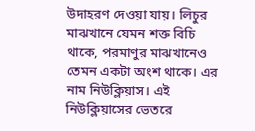উদাহরণ দেওয়া যায়। লিচুর মাঝখানে যেমন শক্ত বিচি থাকে, পরমাণুর মাঝখানেও তেমন একটা অংশ থাকে। এর নাম নিউক্লিয়াস। এই নিউক্লিয়াসের ভেতরে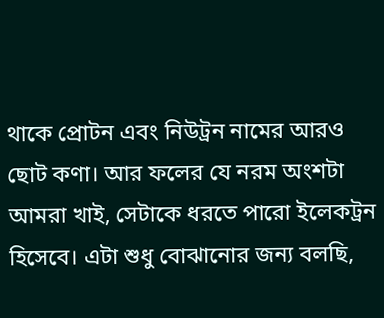থাকে প্রোটন এবং নিউট্রন নামের আরও ছোট কণা। আর ফলের যে নরম অংশটা আমরা খাই, সেটাকে ধরতে পারো ইলেকট্রন হিসেবে। এটা শুধু বোঝানোর জন্য বলছি,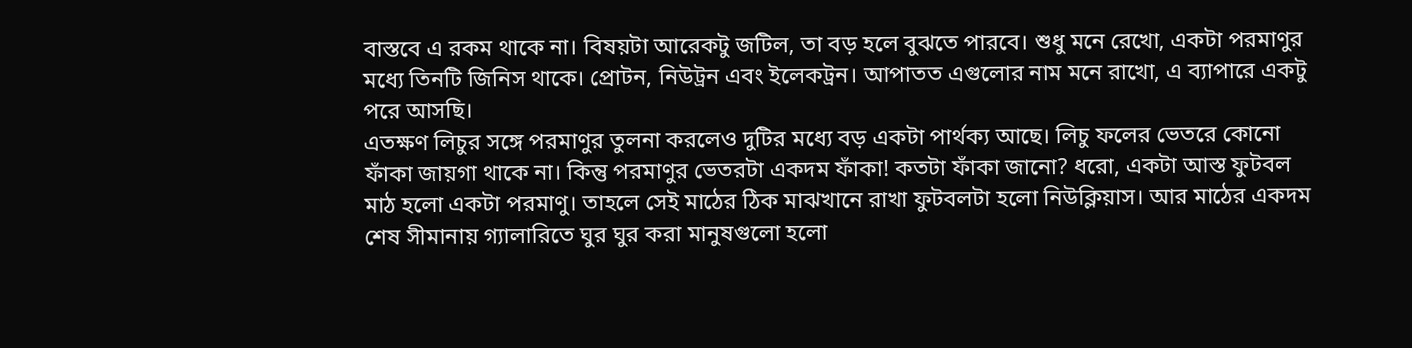বাস্তবে এ রকম থাকে না। বিষয়টা আরেকটু জটিল, তা বড় হলে বুঝতে পারবে। শুধু মনে রেখো, একটা পরমাণুর মধ্যে তিনটি জিনিস থাকে। প্রোটন, নিউট্রন এবং ইলেকট্রন। আপাতত এগুলোর নাম মনে রাখো, এ ব্যাপারে একটু পরে আসছি।
এতক্ষণ লিচুর সঙ্গে পরমাণুর তুলনা করলেও দুটির মধ্যে বড় একটা পার্থক্য আছে। লিচু ফলের ভেতরে কোনো ফাঁকা জায়গা থাকে না। কিন্তু পরমাণুর ভেতরটা একদম ফাঁকা! কতটা ফাঁকা জানো? ধরো, একটা আস্ত ফুটবল মাঠ হলো একটা পরমাণু। তাহলে সেই মাঠের ঠিক মাঝখানে রাখা ফুটবলটা হলো নিউক্লিয়াস। আর মাঠের একদম শেষ সীমানায় গ্যালারিতে ঘুর ঘুর করা মানুষগুলো হলো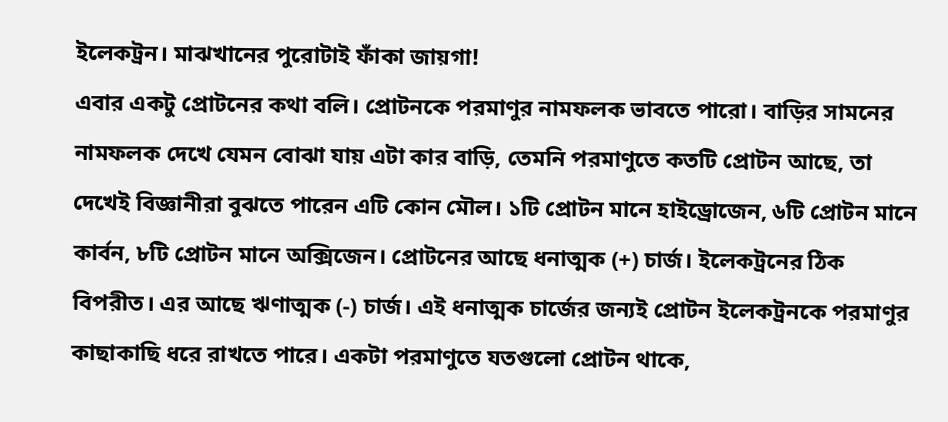ইলেকট্রন। মাঝখানের পুরোটাই ফাঁকা জায়গা!
এবার একটু প্রোটনের কথা বলি। প্রোটনকে পরমাণুর নামফলক ভাবতে পারো। বাড়ির সামনের নামফলক দেখে যেমন বোঝা যায় এটা কার বাড়ি, তেমনি পরমাণুতে কতটি প্রোটন আছে, তা দেখেই বিজ্ঞানীরা বুঝতে পারেন এটি কোন মৌল। ১টি প্রোটন মানে হাইড্রোজেন, ৬টি প্রোটন মানে কার্বন, ৮টি প্রোটন মানে অক্সিজেন। প্রোটনের আছে ধনাত্মক (+) চার্জ। ইলেকট্রনের ঠিক বিপরীত। এর আছে ঋণাত্মক (-) চার্জ। এই ধনাত্মক চার্জের জন্যই প্রোটন ইলেকট্রনকে পরমাণুর কাছাকাছি ধরে রাখতে পারে। একটা পরমাণুতে যতগুলো প্রোটন থাকে,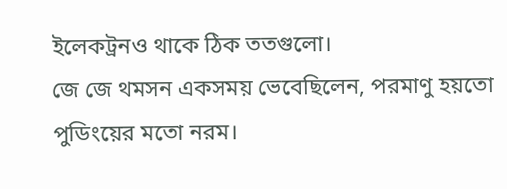ইলেকট্রনও থাকে ঠিক ততগুলো।
জে জে থমসন একসময় ভেবেছিলেন, পরমাণু হয়তো পুডিংয়ের মতো নরম।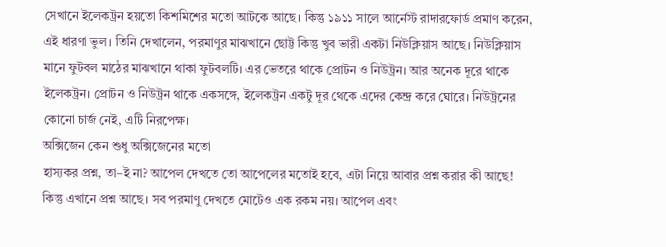সেখানে ইলেকট্রন হয়তো কিশমিশের মতো আটকে আছে। কিন্তু ১৯১১ সালে আর্নেস্ট রাদারফোর্ড প্রমাণ করেন, এই ধারণা ভুল। তিনি দেখালেন, পরমাণুর মাঝখানে ছোট্ট কিন্তু খুব ভারী একটা নিউক্লিয়াস আছে। নিউক্লিয়াস মানে ফুটবল মাঠের মাঝখানে থাকা ফুটবলটি। এর ভেতরে থাকে প্রোটন ও নিউট্রন। আর অনেক দূরে থাকে ইলেকট্রন। প্রোটন ও নিউট্রন থাকে একসঙ্গে, ইলেকট্রন একটু দূর থেকে এদের কেন্দ্র করে ঘোরে। নিউট্রনের কোনো চার্জ নেই, এটি নিরপেক্ষ।
অক্সিজেন কেন শুধু অক্সিজেনের মতো
হাস্যকর প্রশ্ন, তা–ই না? আপেল দেখতে তো আপেলের মতোই হবে, এটা নিয়ে আবার প্রশ্ন করার কী আছে! কিন্তু এখানে প্রশ্ন আছে। সব পরমাণু দেখতে মোটেও এক রকম নয়। আপেল এবং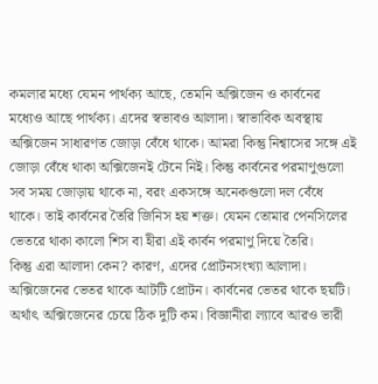কমলার মধ্যে যেমন পার্থক্য আছে, তেমনি অক্সিজেন ও কার্বনের মধ্যেও আছে পার্থক্য। এদের স্বভাবও আলাদা। স্বাভাবিক অবস্থায় অক্সিজেন সাধারণত জোড়া বেঁধে থাকে। আমরা কিন্তু নিশ্বাসের সঙ্গে এই জোড়া বেঁধে থাকা অক্সিজেনই টেনে নিই। কিন্তু কার্বনের পরমাণুগুলো সব সময় জোড়ায় থাকে না, বরং একসঙ্গে অনেকগুলো দল বেঁধে থাকে। তাই কার্বনের তৈরি জিনিস হয় শক্ত। যেমন তোমার পেনসিলের ভেতরে থাকা কালো শিস বা হীরা এই কার্বন পরমাণু দিয়ে তৈরি।
কিন্তু এরা আলাদা কেন? কারণ, এদের প্রোটনসংখ্যা আলাদা। অক্সিজেনের ভেতর থাকে আটটি প্রোটন। কার্বনের ভেতর থাকে ছয়টি। অর্থাৎ অক্সিজেনের চেয়ে ঠিক দুটি কম। বিজ্ঞানীরা ল্যাবে আরও ভারী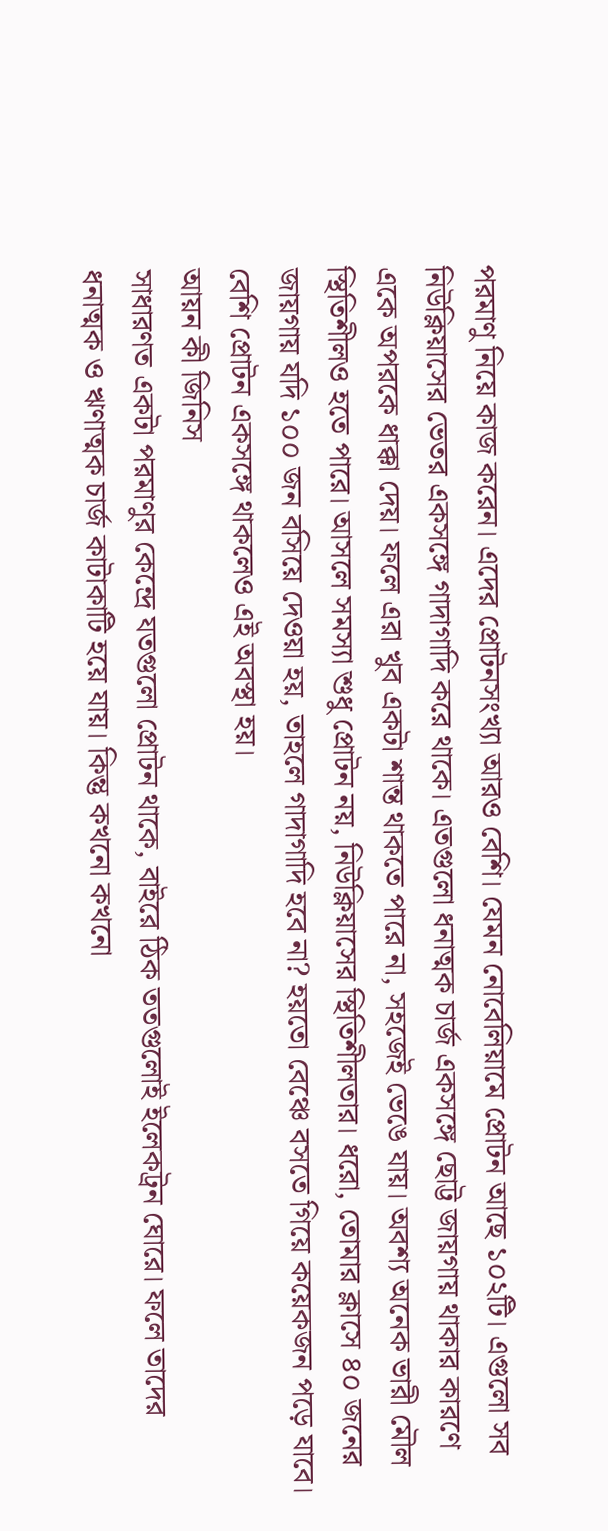পরমাণু নিয়ে কাজ করেন। এদের প্রোটনসংখ্যা আরও বেশি। যেমন নোবেলিয়ামে প্রোটন আছে ১০২টি। এগুলো সব নিউক্লিয়াসের ভেতর একসঙ্গে গাদাগাদি করে থাকে। এতগুলো ধনাত্মক চার্জ একসঙ্গে ছোট্ট জায়গায় থাকার কারণে একে অপরকে ধাক্কা দেয়। ফলে এরা খুব একটা শান্ত থাকতে পারে না, সহজেই ভেঙে যায়। অবশ্য অনেক ভারী মৌল স্থিতিশীলও হতে পারে। আসলে সমস্যা শুধু প্রোটন নয়, নিউক্লিয়াসের স্থিতিশীলতার। ধরো, তোমার ক্লাসে ৪০ জনের জায়গায় যদি ১০০ জন বসিয়ে দেওয়া হয়, তাহলে গাদাগাদি হবে না? হয়তো বেঞ্চে বসতে গিয়ে কয়েকজন পড়ে যাবে। বেশি প্রোটন একসঙ্গে থাকলেও এই অবস্থা হয়।
আয়ন কী জিনিস
সাধারণত একটা পরমাণুর কেন্দ্রে যতগুলো প্রোটন থাকে, বাইরে ঠিক ততগুলোই ইলেকট্রন ঘোরে। ফলে তাদের ধনাত্মক ও ঋণাত্মক চার্জ কাটাকাটি হয়ে যায়। কিন্তু কখনো কখনো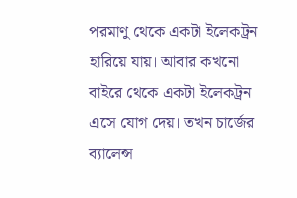পরমাণু থেকে একটা ইলেকট্রন হারিয়ে যায়। আবার কখনো বাইরে থেকে একটা ইলেকট্রন এসে যোগ দেয়। তখন চার্জের ব্যালেন্স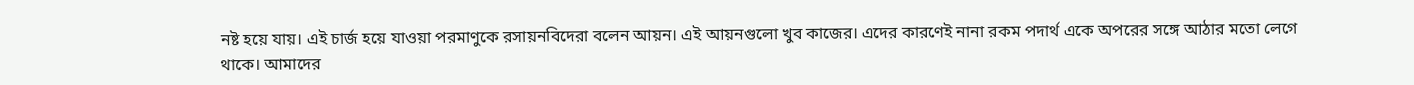নষ্ট হয়ে যায়। এই চার্জ হয়ে যাওয়া পরমাণুকে রসায়নবিদেরা বলেন আয়ন। এই আয়নগুলো খুব কাজের। এদের কারণেই নানা রকম পদার্থ একে অপরের সঙ্গে আঠার মতো লেগে থাকে। আমাদের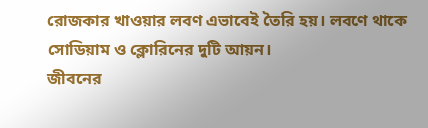রোজকার খাওয়ার লবণ এভাবেই তৈরি হয়। লবণে থাকে সোডিয়াম ও ক্লোরিনের দুটি আয়ন।
জীবনের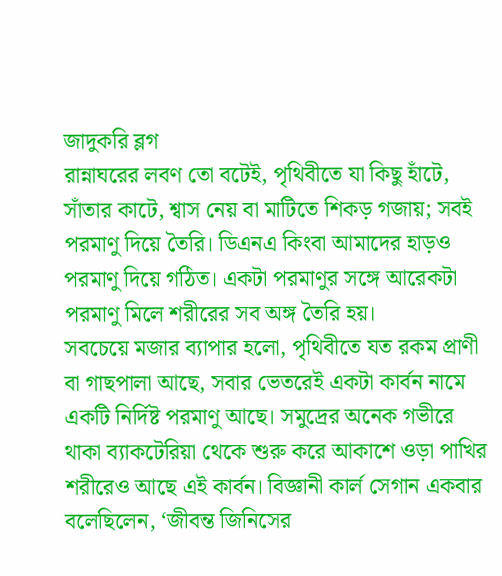জাদুকরি ব্লগ
রান্নাঘরের লবণ তো বটেই, পৃথিবীতে যা কিছু হাঁটে, সাঁতার কাটে, শ্বাস নেয় বা মাটিতে শিকড় গজায়; সবই পরমাণু দিয়ে তৈরি। ডিএনএ কিংবা আমাদের হাড়ও পরমাণু দিয়ে গঠিত। একটা পরমাণুর সঙ্গে আরেকটা পরমাণু মিলে শরীরের সব অঙ্গ তৈরি হয়।
সবচেয়ে মজার ব্যাপার হলো, পৃথিবীতে যত রকম প্রাণী বা গাছপালা আছে, সবার ভেতরেই একটা কার্বন নামে একটি নির্দিষ্ট পরমাণু আছে। সমুদ্রের অনেক গভীরে থাকা ব্যাকটেরিয়া থেকে শুরু করে আকাশে ওড়া পাখির শরীরেও আছে এই কার্বন। বিজ্ঞানী কার্ল সেগান একবার বলেছিলেন, ‘জীবন্ত জিনিসের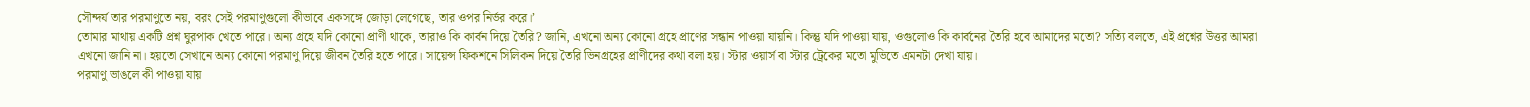সৌন্দর্য তার পরমাণুতে নয়, বরং সেই পরমাণুগুলো কীভাবে একসঙ্গে জোড়া লেগেছে, তার ওপর নির্ভর করে।’
তোমার মাথায় একটি প্রশ্ন ঘুরপাক খেতে পারে। অন্য গ্রহে যদি কোনো প্রাণী থাকে, তারাও কি কার্বন দিয়ে তৈরি? জানি, এখনো অন্য কোনো গ্রহে প্রাণের সন্ধান পাওয়া যায়নি। কিন্তু যদি পাওয়া যায়, ওগুলোও কি কার্বনের তৈরি হবে আমাদের মতো? সত্যি বলতে, এই প্রশ্নের উত্তর আমরা এখনো জানি না। হয়তো সেখানে অন্য কোনো পরমাণু দিয়ে জীবন তৈরি হতে পারে। সায়েন্স ফিকশনে সিলিকন দিয়ে তৈরি ভিনগ্রহের প্রাণীদের কথা বলা হয়। স্টার ওয়ার্স বা স্টার ট্রেকের মতো মুভিতে এমনটা দেখা যায়।
পরমাণু ভাঙলে কী পাওয়া যায়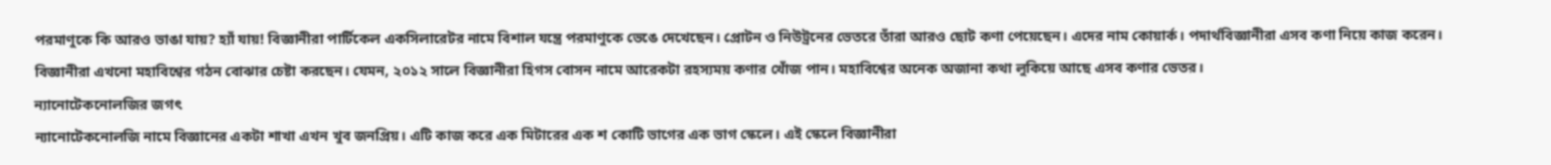পরমাণুকে কি আরও ভাঙা যায়? হ্যাঁ যায়! বিজ্ঞানীরা পার্টিকেল একসিলারেটর নামে বিশাল যন্ত্রে পরমাণুকে ভেঙে দেখেছেন। প্রোটন ও নিউট্রনের ভেতরে তাঁরা আরও ছোট কণা পেয়েছেন। এদের নাম কোয়ার্ক। পদার্থবিজ্ঞানীরা এসব কণা নিয়ে কাজ করেন। বিজ্ঞানীরা এখনো মহাবিশ্বের গঠন বোঝার চেষ্টা করছেন। যেমন, ২০১২ সালে বিজ্ঞানীরা হিগস বোসন নামে আরেকটা রহস্যময় কণার খোঁজ পান। মহাবিশ্বের অনেক অজানা কথা লুকিয়ে আছে এসব কণার ভেতর।
ন্যানোটেকনোলজির জগৎ
ন্যানোটেকনোলজি নামে বিজ্ঞানের একটা শাখা এখন খুব জনপ্রিয়। এটি কাজ করে এক মিটারের এক শ কোটি ভাগের এক ভাগ স্কেলে। এই স্কেলে বিজ্ঞানীরা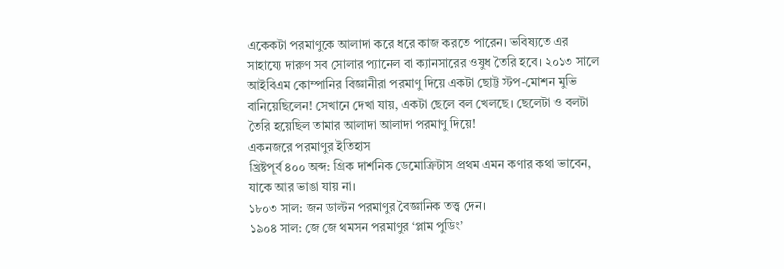একেকটা পরমাণুকে আলাদা করে ধরে কাজ করতে পারেন। ভবিষ্যতে এর সাহায্যে দারুণ সব সোলার প্যানেল বা ক্যানসারের ওষুধ তৈরি হবে। ২০১৩ সালে আইবিএম কোম্পানির বিজ্ঞানীরা পরমাণু দিয়ে একটা ছোট্ট স্টপ-মোশন মুভি বানিয়েছিলেন! সেখানে দেখা যায়, একটা ছেলে বল খেলছে। ছেলেটা ও বলটা তৈরি হয়েছিল তামার আলাদা আলাদা পরমাণু দিয়ে!
একনজরে পরমাণুর ইতিহাস
খ্রিষ্টপূর্ব ৪০০ অব্দ: গ্রিক দার্শনিক ডেমোক্রিটাস প্রথম এমন কণার কথা ভাবেন, যাকে আর ভাঙা যায় না।
১৮০৩ সাল: জন ডাল্টন পরমাণুর বৈজ্ঞানিক তত্ত্ব দেন।
১৯০৪ সাল: জে জে থমসন পরমাণুর ‘প্লাম পুডিং’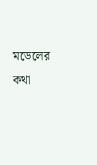মডেলের কথা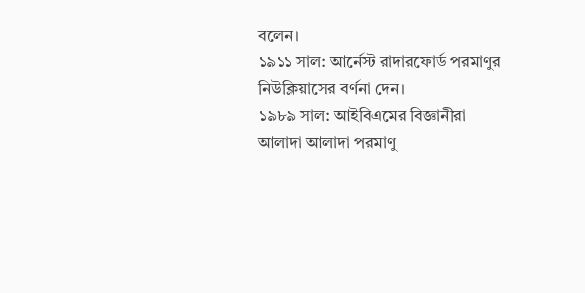বলেন।
১৯১১ সাল: আর্নেস্ট রাদারফোর্ড পরমাণুর নিউক্লিয়াসের বর্ণনা দেন।
১৯৮৯ সাল: আইবিএমের বিজ্ঞানীরা আলাদা আলাদা পরমাণু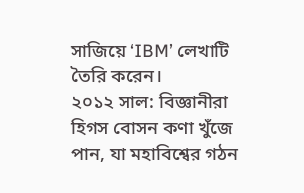সাজিয়ে ‘IBM’ লেখাটি তৈরি করেন।
২০১২ সাল: বিজ্ঞানীরা হিগস বোসন কণা খুঁজে পান, যা মহাবিশ্বের গঠন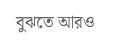বুঝতে আরও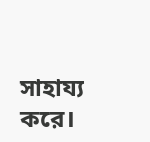সাহায্য করে।